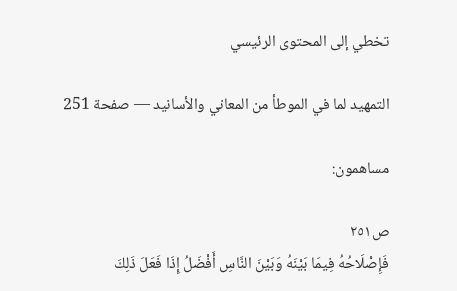تخطي إلى المحتوى الرئيسي

التمهيد لما في الموطأ من المعاني والأسانيد — صفحة 251

مساهمون:

ص٢٥١
فَإِصْلَاحُهُ فِيمَا بَيْنَهُ وَبَيْنَ النَّاسِ أَفْضَلُ إِذَا فَعَلَ ذَلِكَ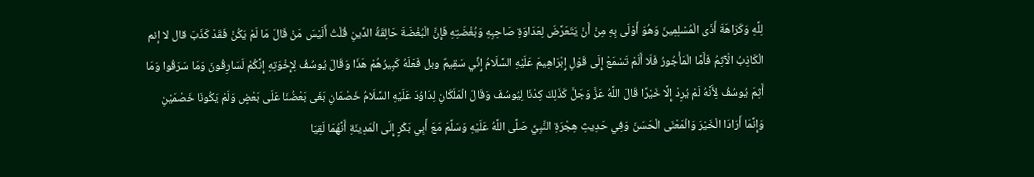لِلَّهِ وَكَرَاهَةَ أَذَى الْمُسْلِمِينَ وَهُوَ أَوْلَى بِهِ مِنْ أَنْ يَتَعَرَّضَ لِعَدَاوَةِ صَاحِبِهِ وَبُغْضَتِهِ فَإِنَّ الْبُغْضَةَ حَالِقَةُ الدِّينِ قُلْتُ أَلَيْسَ مَنْ قَالَ مَا لَمْ يَكُنْ فَقَدْ كَذَبَ قال لا إنم الْكَاذِبُ الْآثِمُ فَأَمَّا الْمَأْجُورُ فَلَا أَلَمْ تَسْمَعْ إِلَى قَوْلِ إِبْرَاهِيمَ عَلَيْهِ السَّلَامُ إِنِّي سَقِيمٌ وبل فَعَلَهُ كَبِيرُهُمْ هَذَا وَقَالَ يُوسُفُ لِإِخْوَتِهِ إِنَّكُمْ لَسَارِقُونَ وَمَا سَرَقُوا وَمَا أَثِمَ يُوسُفُ لِأَنَّهُ لَمْ يُرِدْ إِلَّا خَيْرًا قَالَ اللَّهُ عَزَّ وَجَلَّ كَذَلِكَ كِدْنَا لِيُوسُفَ وَقَالَ الْمَلَكَانِ لِدَاوُدَ عَلَيْهِ السَّلَامُ خَصْمَانِ بَغَى بَعْضُنَا عَلَى بَعْضٍ وَلَمْ يَكُونَا خَصْمَيْنِ وَإِنَّمَا أَرَادَا الْخَيْرَ وَالْمَعْنَى الْحَسَنَ وَفِي حَدِيثِ هِجْرَةِ النَّبِيِّ صَلَّى اللَّهُ عَلَيْهِ وَسَلَّمَ مَعَ أَبِي بَكْرٍ إِلَى الْمَدِينَةِ أَنَّهُمَا لَقِيَا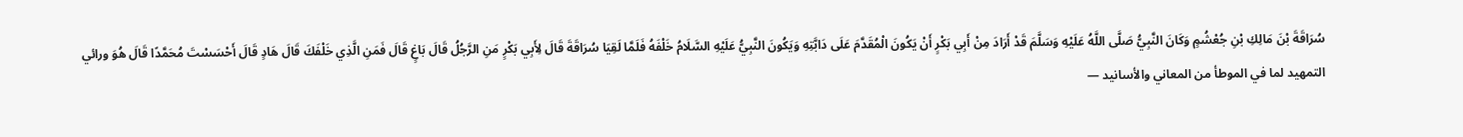سُرَاقَةَ بْنَ مَالِكِ بْنِ جُعْشُمٍ وَكَانَ النَّبِيُّ صَلَّى اللَّهُ عَلَيْهِ وَسَلَّمَ قَدْ أَرَادَ مِنْ أَبِي بَكْرٍ أَنْ يَكُونَ الْمُقَدَّمَ عَلَى دَابَّتِهِ وَيَكُونَ النَّبِيُّ عَلَيْهِ السَّلَامُ خَلْفَهُ فَلَمَّا لَقِيَا سُرَاقَةَ قَالَ لِأَبِي بَكْرٍ مَنِ الرَّجُلُ قَالَ بَاغٍ قَالَ فَمَنِ الَّذِي خَلْفَكَ قَالَ هَادٍ قَالَ أَحْسَسْتَ مُحَمَّدًا قَالَ هُوَ ورائي
التمهيد لما في الموطأ من المعاني والأسانيد —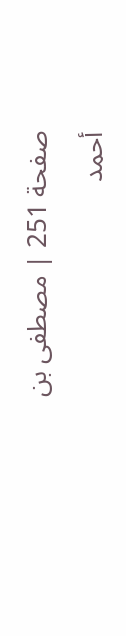صفحة 251 | مصطفى بن أحمد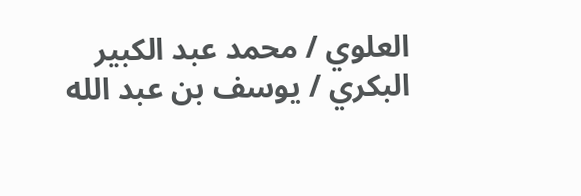العلوي / محمد عبد الكبير البكري / يوسف بن عبد الله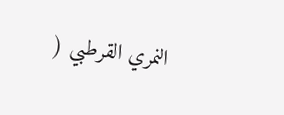النمري القرطبي (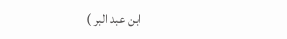ابن عبد البر )